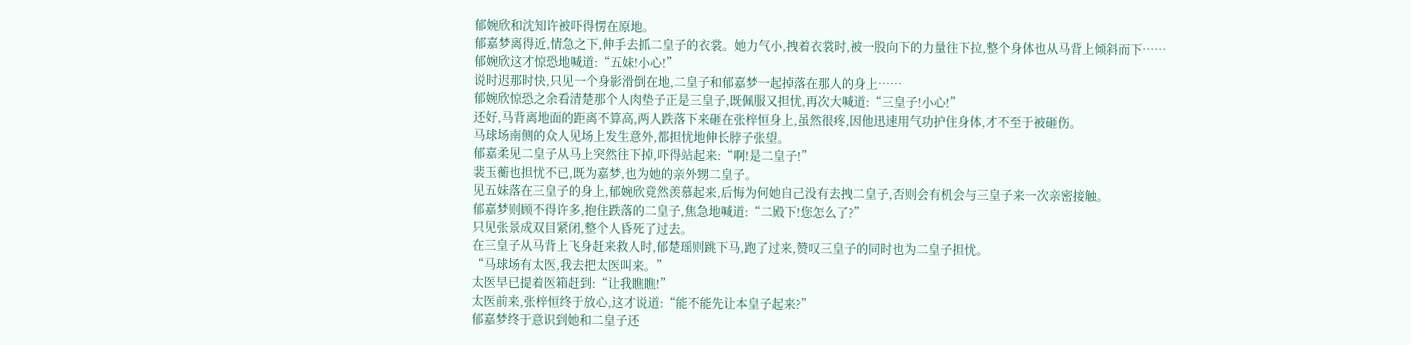郁婉欣和沈知许被吓得愣在原地。
郁嘉梦离得近,情急之下,伸手去抓二皇子的衣裳。她力气小,拽着衣裳时,被一股向下的力量往下拉,整个身体也从马背上倾斜而下……
郁婉欣这才惊恐地喊道:“五妹!小心!”
说时迟那时快,只见一个身影滑倒在地,二皇子和郁嘉梦一起掉落在那人的身上……
郁婉欣惊恐之余看清楚那个人肉垫子正是三皇子,既佩服又担忧,再次大喊道:“三皇子!小心!”
还好,马背离地面的距离不算高,两人跌落下来砸在张梓恒身上,虽然很疼,因他迅速用气功护住身体,才不至于被砸伤。
马球场南侧的众人见场上发生意外,都担忧地伸长脖子张望。
郁嘉柔见二皇子从马上突然往下掉,吓得站起来:“啊!是二皇子!”
裴玉蘅也担忧不已,既为嘉梦,也为她的亲外甥二皇子。
见五妹落在三皇子的身上,郁婉欣竟然羡慕起来,后悔为何她自己没有去拽二皇子,否则会有机会与三皇子来一次亲密接触。
郁嘉梦则顾不得许多,抱住跌落的二皇子,焦急地喊道:“二殿下!您怎么了?”
只见张景成双目紧闭,整个人昏死了过去。
在三皇子从马背上飞身赶来救人时,郁楚瑶则跳下马,跑了过来,赞叹三皇子的同时也为二皇子担忧。
“马球场有太医,我去把太医叫来。”
太医早已提着医箱赶到:“让我瞧瞧!”
太医前来,张梓恒终于放心,这才说道:“能不能先让本皇子起来?”
郁嘉梦终于意识到她和二皇子还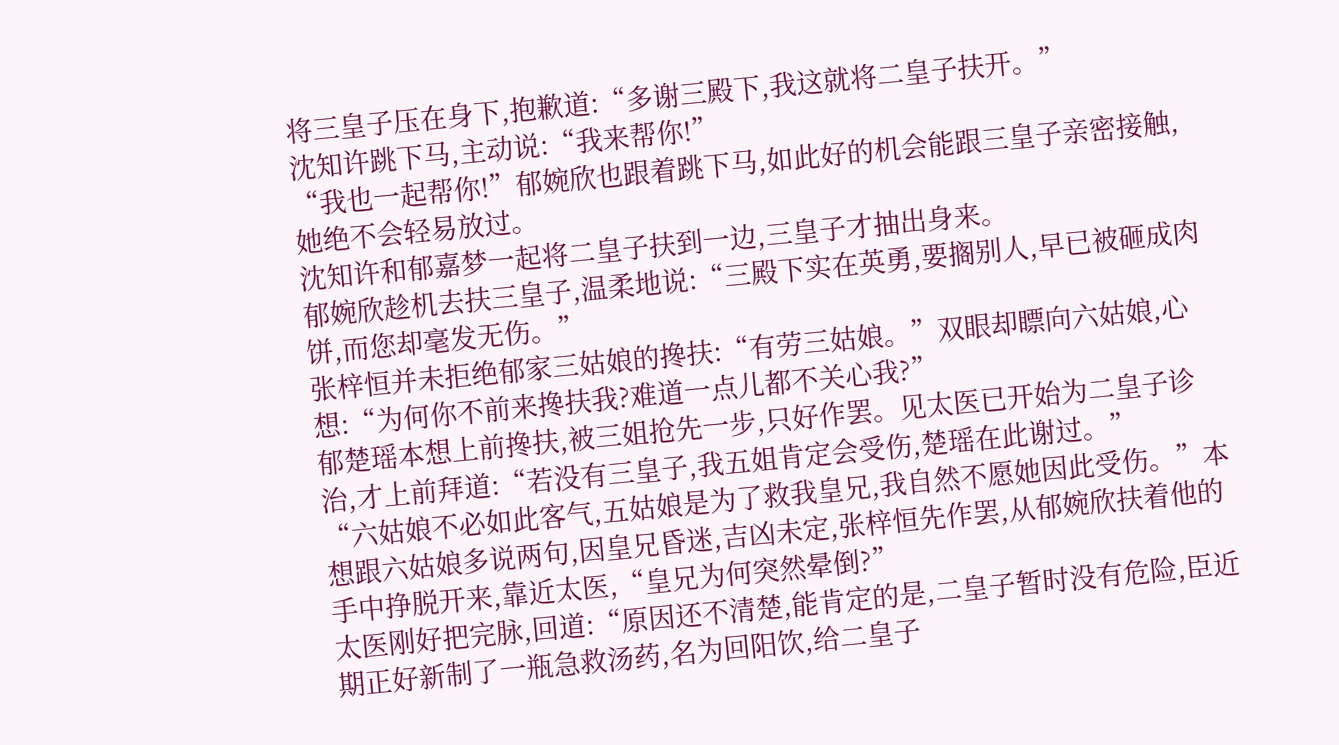将三皇子压在身下,抱歉道:“多谢三殿下,我这就将二皇子扶开。”
沈知许跳下马,主动说:“我来帮你!”
“我也一起帮你!”郁婉欣也跟着跳下马,如此好的机会能跟三皇子亲密接触,她绝不会轻易放过。
沈知许和郁嘉梦一起将二皇子扶到一边,三皇子才抽出身来。
郁婉欣趁机去扶三皇子,温柔地说:“三殿下实在英勇,要搁别人,早已被砸成肉饼,而您却毫发无伤。”
张梓恒并未拒绝郁家三姑娘的搀扶:“有劳三姑娘。”双眼却瞟向六姑娘,心想:“为何你不前来搀扶我?难道一点儿都不关心我?”
郁楚瑶本想上前搀扶,被三姐抢先一步,只好作罢。见太医已开始为二皇子诊治,才上前拜道:“若没有三皇子,我五姐肯定会受伤,楚瑶在此谢过。”
“六姑娘不必如此客气,五姑娘是为了救我皇兄,我自然不愿她因此受伤。”本想跟六姑娘多说两句,因皇兄昏迷,吉凶未定,张梓恒先作罢,从郁婉欣扶着他的手中挣脱开来,靠近太医,“皇兄为何突然晕倒?”
太医刚好把完脉,回道:“原因还不清楚,能肯定的是,二皇子暂时没有危险,臣近期正好新制了一瓶急救汤药,名为回阳饮,给二皇子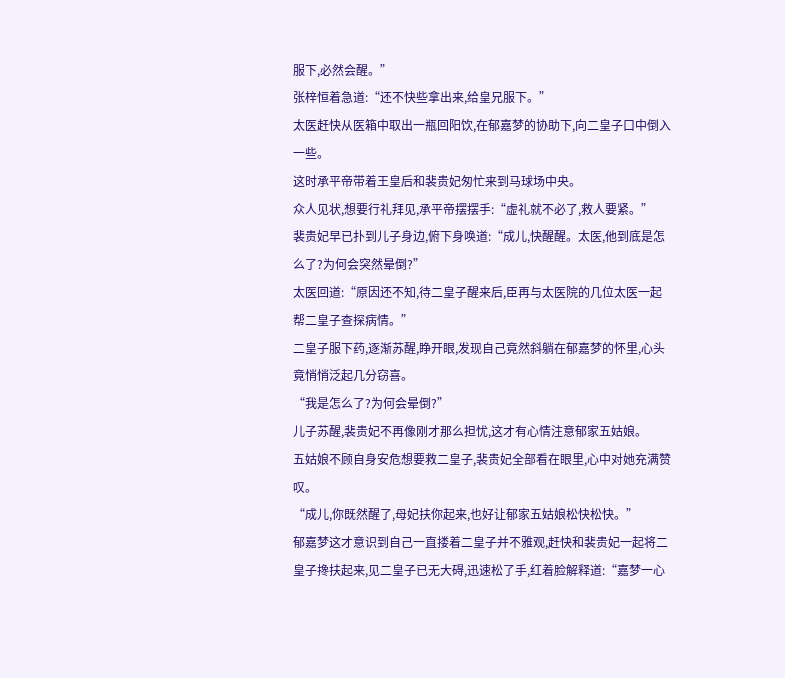服下,必然会醒。”
张梓恒着急道:“还不快些拿出来,给皇兄服下。”
太医赶快从医箱中取出一瓶回阳饮,在郁嘉梦的协助下,向二皇子口中倒入一些。
这时承平帝带着王皇后和裴贵妃匆忙来到马球场中央。
众人见状,想要行礼拜见,承平帝摆摆手:“虚礼就不必了,救人要紧。”
裴贵妃早已扑到儿子身边,俯下身唤道:“成儿,快醒醒。太医,他到底是怎么了?为何会突然晕倒?”
太医回道:“原因还不知,待二皇子醒来后,臣再与太医院的几位太医一起帮二皇子查探病情。”
二皇子服下药,逐渐苏醒,睁开眼,发现自己竟然斜躺在郁嘉梦的怀里,心头竟悄悄泛起几分窃喜。
“我是怎么了?为何会晕倒?”
儿子苏醒,裴贵妃不再像刚才那么担忧,这才有心情注意郁家五姑娘。
五姑娘不顾自身安危想要救二皇子,裴贵妃全部看在眼里,心中对她充满赞叹。
“成儿,你既然醒了,母妃扶你起来,也好让郁家五姑娘松快松快。”
郁嘉梦这才意识到自己一直搂着二皇子并不雅观,赶快和裴贵妃一起将二皇子搀扶起来,见二皇子已无大碍,迅速松了手,红着脸解释道:“嘉梦一心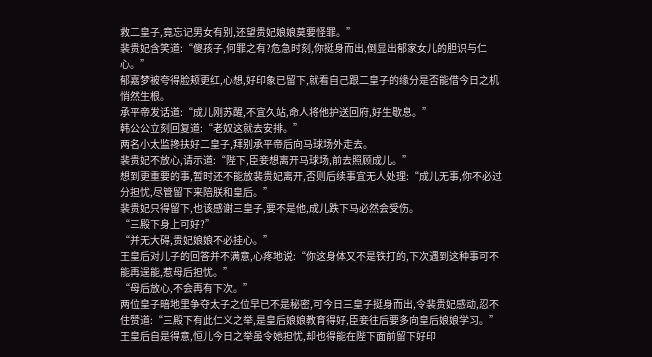救二皇子,竟忘记男女有别,还望贵妃娘娘莫要怪罪。”
裴贵妃含笑道:“傻孩子,何罪之有?危急时刻,你挺身而出,倒显出郁家女儿的胆识与仁心。”
郁嘉梦被夸得脸颊更红,心想,好印象已留下,就看自己跟二皇子的缘分是否能借今日之机悄然生根。
承平帝发话道:“成儿刚苏醒,不宜久站,命人将他护送回府,好生歇息。”
韩公公立刻回复道:“老奴这就去安排。”
两名小太监搀扶好二皇子,拜别承平帝后向马球场外走去。
裴贵妃不放心,请示道:“陛下,臣妾想离开马球场,前去照顾成儿。”
想到更重要的事,暂时还不能放裴贵妃离开,否则后续事宜无人处理:“成儿无事,你不必过分担忧,尽管留下来陪朕和皇后。”
裴贵妃只得留下,也该感谢三皇子,要不是他,成儿跌下马必然会受伤。
“三殿下身上可好?”
“并无大碍,贵妃娘娘不必挂心。”
王皇后对儿子的回答并不满意,心疼地说:“你这身体又不是铁打的,下次遇到这种事可不能再逞能,惹母后担忧。”
“母后放心,不会再有下次。”
两位皇子暗地里争夺太子之位早已不是秘密,可今日三皇子挺身而出,令裴贵妃感动,忍不住赞道:“三殿下有此仁义之举,是皇后娘娘教育得好,臣妾往后要多向皇后娘娘学习。”
王皇后自是得意,恒儿今日之举虽令她担忧,却也得能在陛下面前留下好印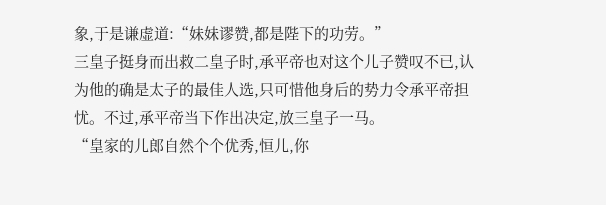象,于是谦虚道:“妹妹谬赞,都是陛下的功劳。”
三皇子挺身而出救二皇子时,承平帝也对这个儿子赞叹不已,认为他的确是太子的最佳人选,只可惜他身后的势力令承平帝担忧。不过,承平帝当下作出决定,放三皇子一马。
“皇家的儿郎自然个个优秀,恒儿,你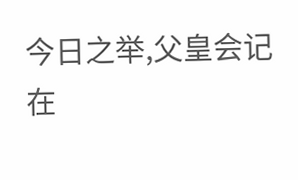今日之举,父皇会记在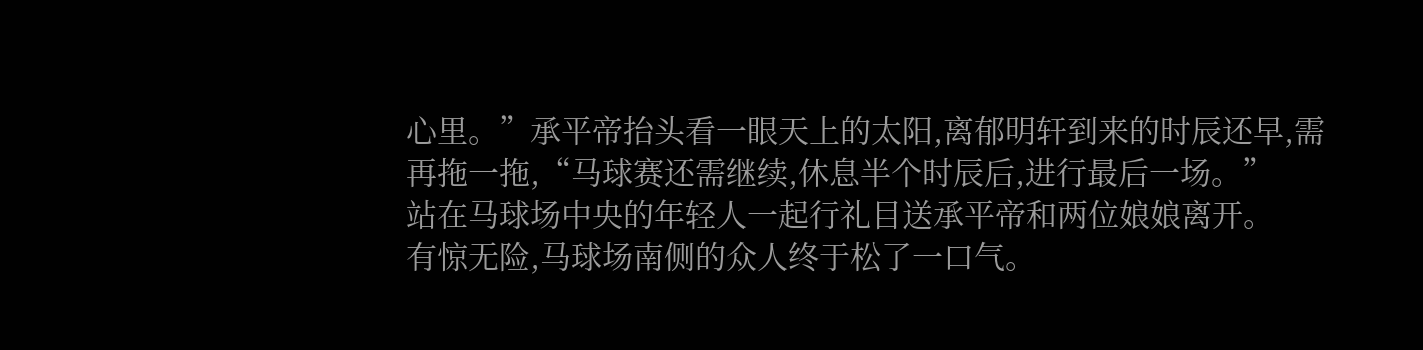心里。”承平帝抬头看一眼天上的太阳,离郁明轩到来的时辰还早,需再拖一拖,“马球赛还需继续,休息半个时辰后,进行最后一场。”
站在马球场中央的年轻人一起行礼目送承平帝和两位娘娘离开。
有惊无险,马球场南侧的众人终于松了一口气。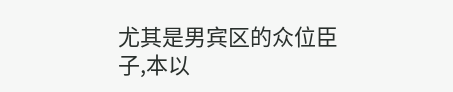尤其是男宾区的众位臣子,本以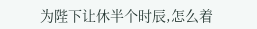为陛下让休半个时辰,怎么着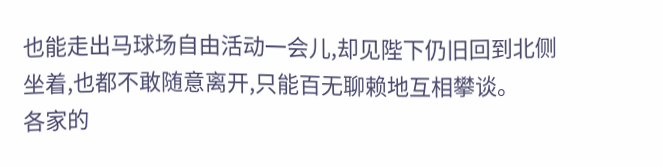也能走出马球场自由活动一会儿,却见陛下仍旧回到北侧坐着,也都不敢随意离开,只能百无聊赖地互相攀谈。
各家的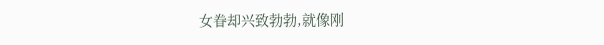女眷却兴致勃勃,就像刚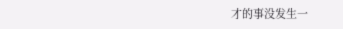才的事没发生一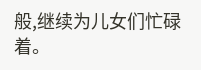般,继续为儿女们忙碌着。